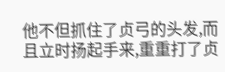他不但抓住了贞弓的头发,而且立时扬起手来,重重打了贞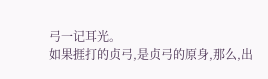弓一记耳光。
如果捱打的贞弓,是贞弓的原身,那么,出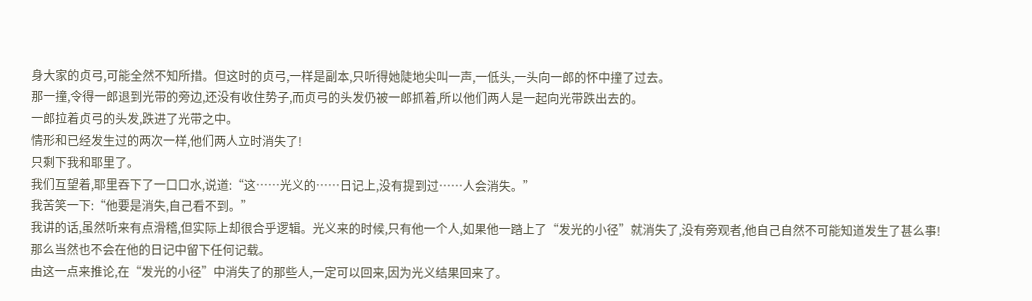身大家的贞弓,可能全然不知所措。但这时的贞弓,一样是副本,只听得她陡地尖叫一声,一低头,一头向一郎的怀中撞了过去。
那一撞,令得一郎退到光带的旁边,还没有收住势子,而贞弓的头发仍被一郎抓着,所以他们两人是一起向光带跌出去的。
一郎拉着贞弓的头发,跌进了光带之中。
情形和已经发生过的两次一样,他们两人立时消失了!
只剩下我和耶里了。
我们互望着,耶里吞下了一口口水,说道:“这……光义的……日记上,没有提到过……人会消失。”
我苦笑一下:“他要是消失,自己看不到。”
我讲的话,虽然听来有点滑稽,但实际上却很合乎逻辑。光义来的时候,只有他一个人,如果他一踏上了“发光的小径”就消失了,没有旁观者,他自己自然不可能知道发生了甚么事!那么当然也不会在他的日记中留下任何记载。
由这一点来推论,在“发光的小径”中消失了的那些人,一定可以回来,因为光义结果回来了。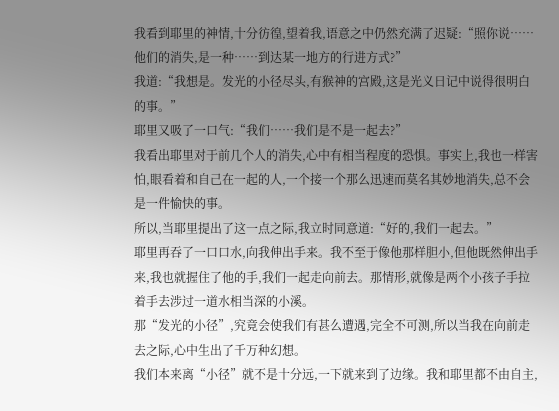我看到耶里的神情,十分彷徨,望着我,语意之中仍然充满了迟疑:“照你说……他们的消失,是一种……到达某一地方的行进方式?”
我道:“我想是。发光的小径尽头,有猴神的宫殿,这是光义日记中说得很明白的事。”
耶里又吸了一口气:“我们……我们是不是一起去?”
我看出耶里对于前几个人的消失,心中有相当程度的恐惧。事实上,我也一样害怕,眼看着和自己在一起的人,一个接一个那么迅速而莫名其妙地消失,总不会是一件愉快的事。
所以,当耶里提出了这一点之际,我立时同意道:“好的,我们一起去。”
耶里再吞了一口口水,向我伸出手来。我不至于像他那样胆小,但他既然伸出手来,我也就握住了他的手,我们一起走向前去。那情形,就像是两个小孩子手拉着手去涉过一道水相当深的小溪。
那“发光的小径”,究竟会使我们有甚么遭遇,完全不可测,所以当我在向前走去之际,心中生出了千万种幻想。
我们本来离“小径”就不是十分远,一下就来到了边缘。我和耶里都不由自主,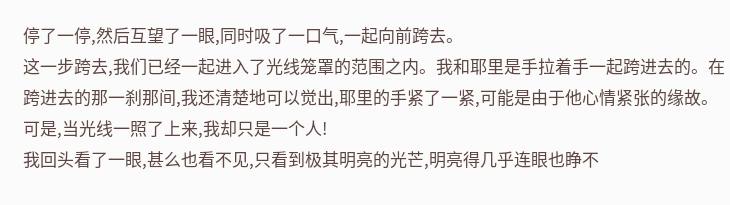停了一停,然后互望了一眼,同时吸了一口气,一起向前跨去。
这一步跨去,我们已经一起进入了光线笼罩的范围之内。我和耶里是手拉着手一起跨进去的。在跨进去的那一刹那间,我还清楚地可以觉出,耶里的手紧了一紧,可能是由于他心情紧张的缘故。
可是,当光线一照了上来,我却只是一个人!
我回头看了一眼,甚么也看不见,只看到极其明亮的光芒,明亮得几乎连眼也睁不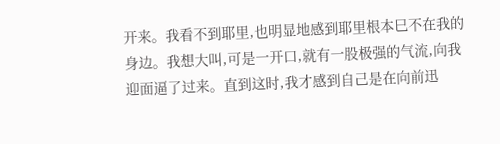开来。我看不到耶里,也明显地感到耶里根本巳不在我的身边。我想大叫,可是一开口,就有一股极强的气流,向我迎面逼了过来。直到这时,我才感到自己是在向前迅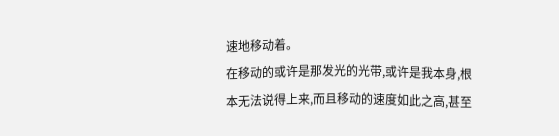速地移动着。
在移动的或许是那发光的光带,或许是我本身,根本无法说得上来,而且移动的速度如此之高,甚至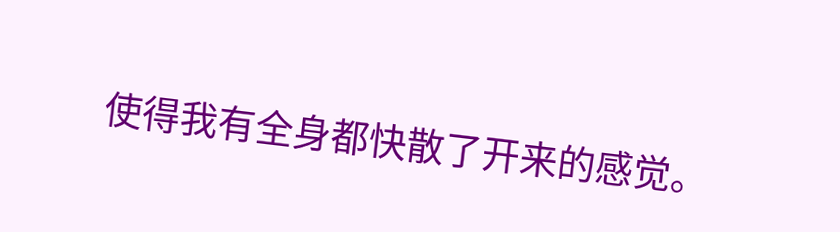使得我有全身都快散了开来的感觉。